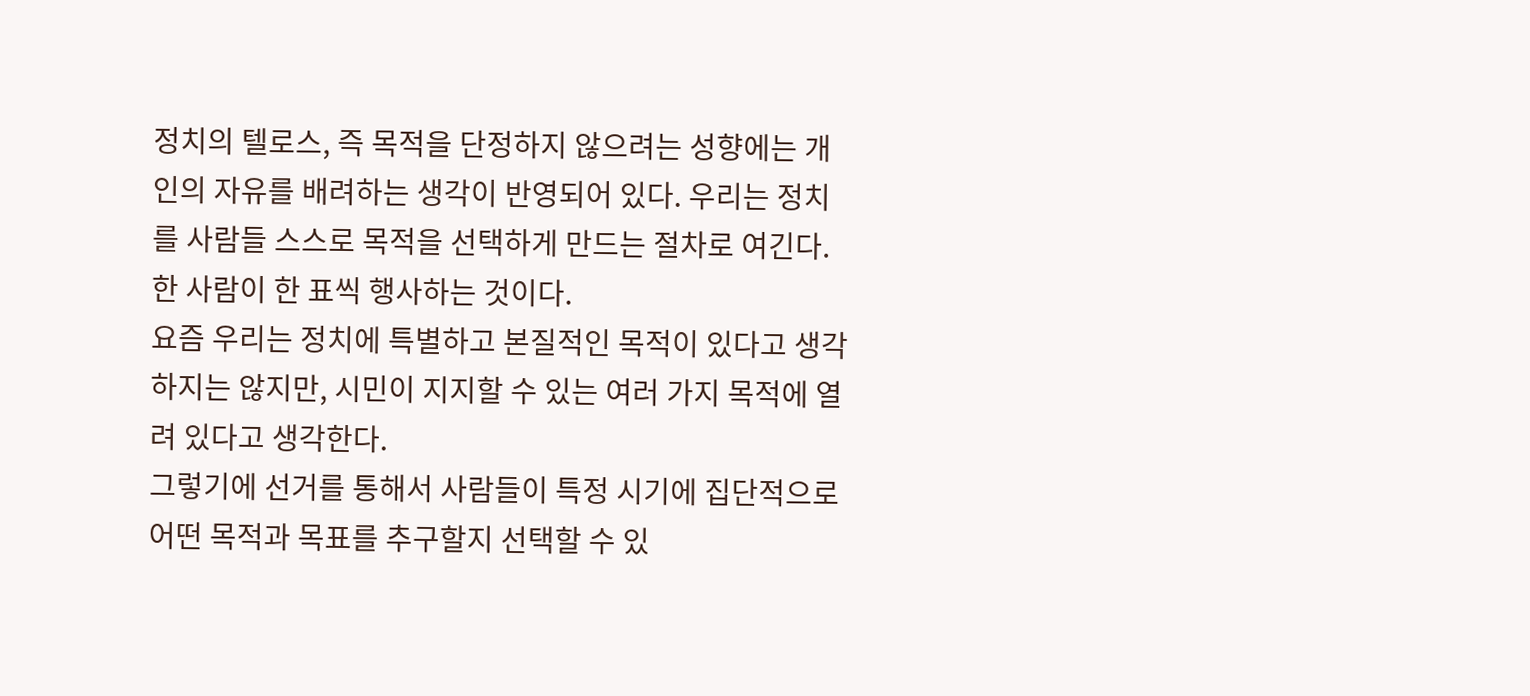정치의 텔로스, 즉 목적을 단정하지 않으려는 성향에는 개인의 자유를 배려하는 생각이 반영되어 있다. 우리는 정치를 사람들 스스로 목적을 선택하게 만드는 절차로 여긴다.
한 사람이 한 표씩 행사하는 것이다.
요즘 우리는 정치에 특별하고 본질적인 목적이 있다고 생각하지는 않지만, 시민이 지지할 수 있는 여러 가지 목적에 열려 있다고 생각한다.
그렇기에 선거를 통해서 사람들이 특정 시기에 집단적으로 어떤 목적과 목표를 추구할지 선택할 수 있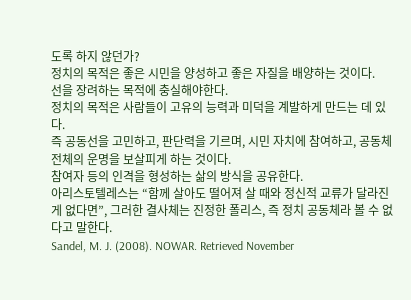도록 하지 않던가?
정치의 목적은 좋은 시민을 양성하고 좋은 자질을 배양하는 것이다.
선을 장려하는 목적에 충실해야한다.
정치의 목적은 사람들이 고유의 능력과 미덕을 계발하게 만드는 데 있다.
즉 공동선을 고민하고, 판단력을 기르며, 시민 자치에 참여하고, 공동체 전체의 운명을 보살피게 하는 것이다.
참여자 등의 인격을 형성하는 삶의 방식을 공유한다.
아리스토텔레스는 “함께 살아도 떨어져 살 때와 정신적 교류가 달라진 게 없다면”, 그러한 결사체는 진정한 폴리스, 즉 정치 공동체라 볼 수 없다고 말한다.
Sandel, M. J. (2008). NOWAR. Retrieved November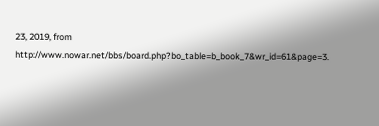23, 2019, from http://www.nowar.net/bbs/board.php?bo_table=b_book_7&wr_id=61&page=3.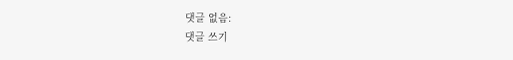댓글 없음:
댓글 쓰기